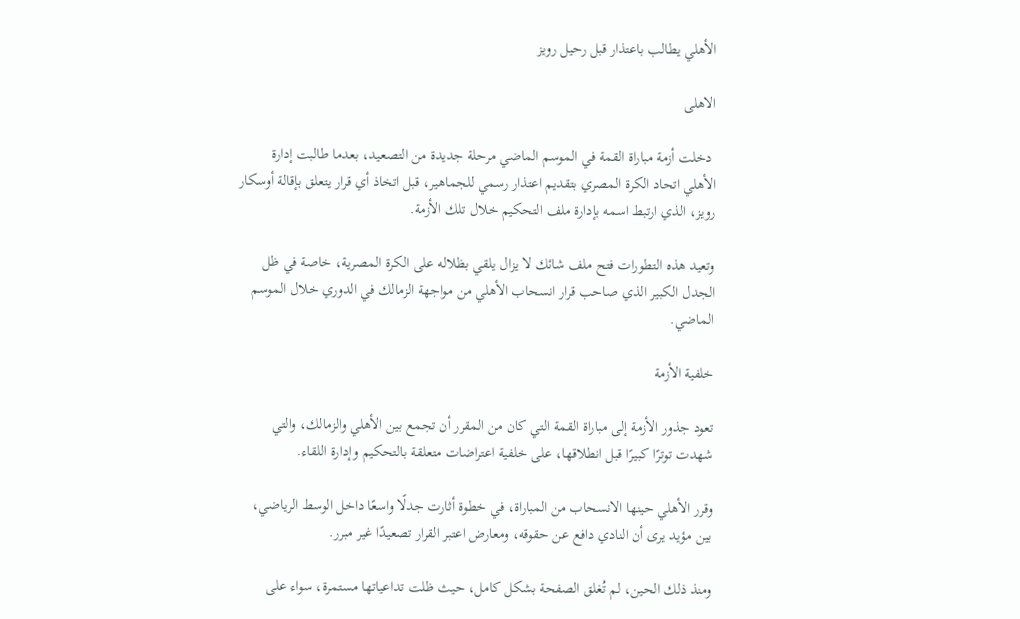الأهلي يطالب باعتذار قبل رحيل رويز

الاهلى

 دخلت أزمة مباراة القمة في الموسم الماضي مرحلة جديدة من التصعيد، بعدما طالبت إدارة الأهلي اتحاد الكرة المصري بتقديم اعتذار رسمي للجماهير، قبل اتخاذ أي قرار يتعلق بإقالة أوسكار رويز، الذي ارتبط اسمه بإدارة ملف التحكيم خلال تلك الأزمة.

وتعيد هذه التطورات فتح ملف شائك لا يزال يلقي بظلاله على الكرة المصرية، خاصة في ظل الجدل الكبير الذي صاحب قرار انسحاب الأهلي من مواجهة الزمالك في الدوري خلال الموسم الماضي.

خلفية الأزمة

تعود جذور الأزمة إلى مباراة القمة التي كان من المقرر أن تجمع بين الأهلي والزمالك، والتي شهدت توترًا كبيرًا قبل انطلاقها، على خلفية اعتراضات متعلقة بالتحكيم وإدارة اللقاء.

وقرر الأهلي حينها الانسحاب من المباراة، في خطوة أثارت جدلًا واسعًا داخل الوسط الرياضي، بين مؤيد يرى أن النادي دافع عن حقوقه، ومعارض اعتبر القرار تصعيدًا غير مبرر.

ومنذ ذلك الحين، لم تُغلق الصفحة بشكل كامل، حيث ظلت تداعياتها مستمرة، سواء على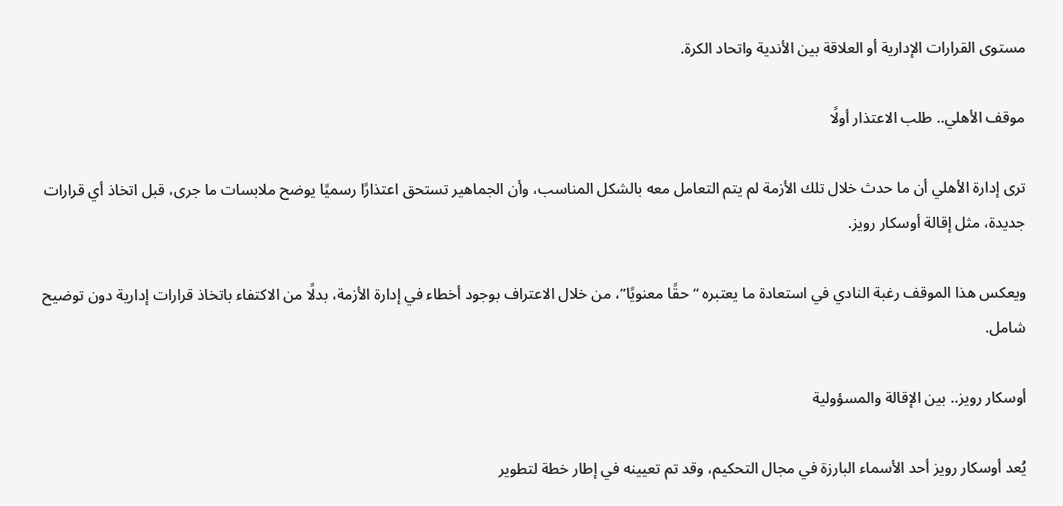مستوى القرارات الإدارية أو العلاقة بين الأندية واتحاد الكرة.

موقف الأهلي.. طلب الاعتذار أولًا

ترى إدارة الأهلي أن ما حدث خلال تلك الأزمة لم يتم التعامل معه بالشكل المناسب، وأن الجماهير تستحق اعتذارًا رسميًا يوضح ملابسات ما جرى، قبل اتخاذ أي قرارات جديدة، مثل إقالة أوسكار رويز.

ويعكس هذا الموقف رغبة النادي في استعادة ما يعتبره “حقًا معنويًا”، من خلال الاعتراف بوجود أخطاء في إدارة الأزمة، بدلًا من الاكتفاء باتخاذ قرارات إدارية دون توضيح شامل.

أوسكار رويز.. بين الإقالة والمسؤولية

يُعد أوسكار رويز أحد الأسماء البارزة في مجال التحكيم، وقد تم تعيينه في إطار خطة لتطوير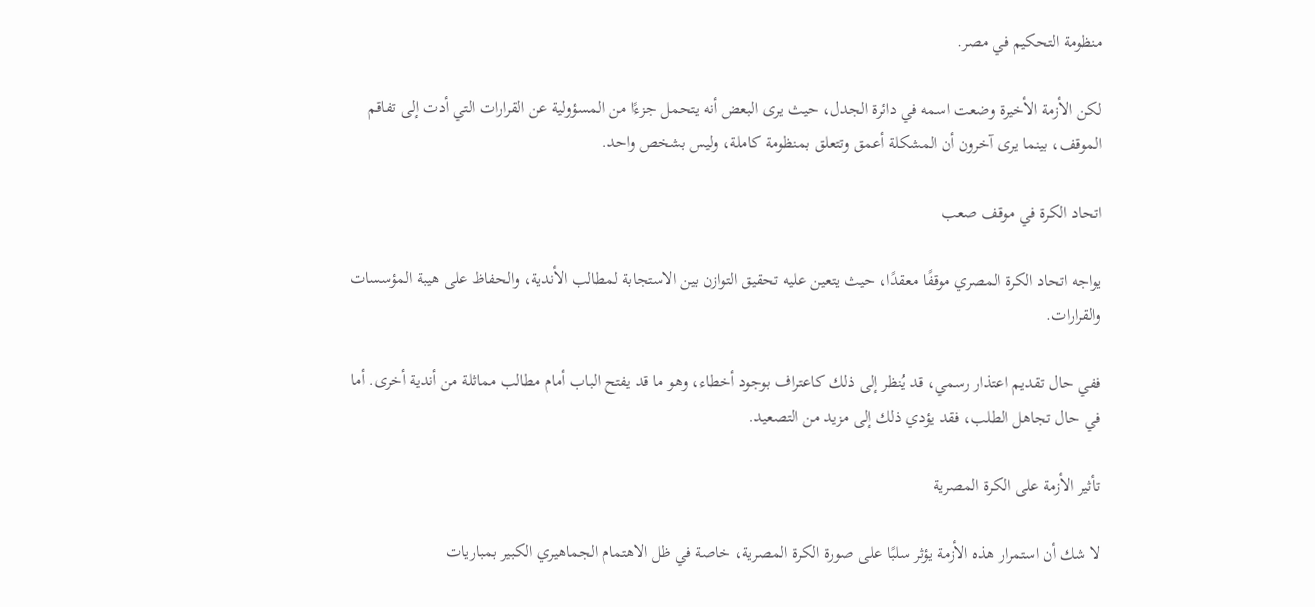منظومة التحكيم في مصر.

لكن الأزمة الأخيرة وضعت اسمه في دائرة الجدل، حيث يرى البعض أنه يتحمل جزءًا من المسؤولية عن القرارات التي أدت إلى تفاقم الموقف، بينما يرى آخرون أن المشكلة أعمق وتتعلق بمنظومة كاملة، وليس بشخص واحد.

اتحاد الكرة في موقف صعب

يواجه اتحاد الكرة المصري موقفًا معقدًا، حيث يتعين عليه تحقيق التوازن بين الاستجابة لمطالب الأندية، والحفاظ على هيبة المؤسسات والقرارات.

ففي حال تقديم اعتذار رسمي، قد يُنظر إلى ذلك كاعتراف بوجود أخطاء، وهو ما قد يفتح الباب أمام مطالب مماثلة من أندية أخرى. أما في حال تجاهل الطلب، فقد يؤدي ذلك إلى مزيد من التصعيد.

تأثير الأزمة على الكرة المصرية

لا شك أن استمرار هذه الأزمة يؤثر سلبًا على صورة الكرة المصرية، خاصة في ظل الاهتمام الجماهيري الكبير بمباريات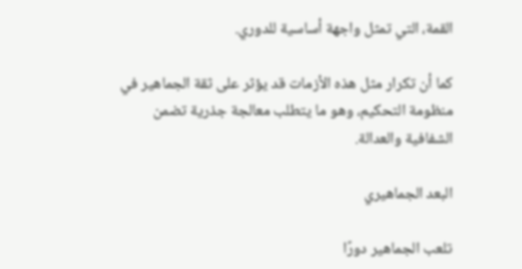القمة، التي تمثل واجهة أساسية للدوري.

كما أن تكرار مثل هذه الأزمات قد يؤثر على ثقة الجماهير في منظومة التحكيم، وهو ما يتطلب معالجة جذرية تضمن الشفافية والعدالة.

البعد الجماهيري

تلعب الجماهير دورًا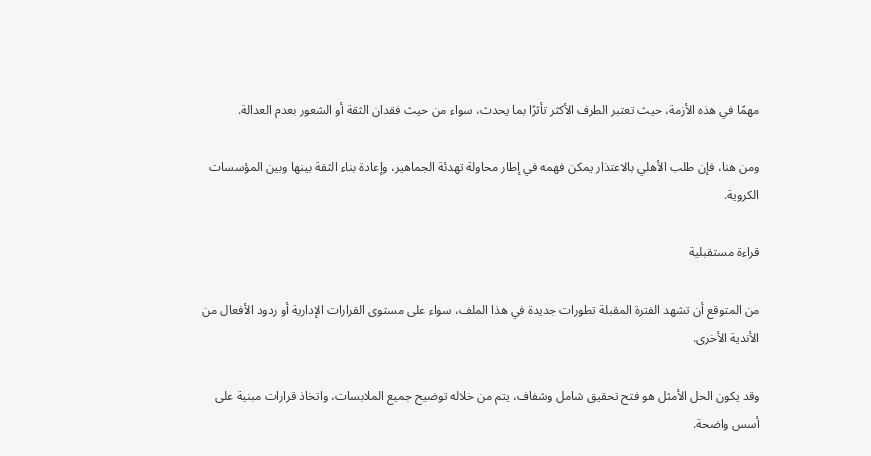مهمًا في هذه الأزمة، حيث تعتبر الطرف الأكثر تأثرًا بما يحدث، سواء من حيث فقدان الثقة أو الشعور بعدم العدالة.

ومن هنا، فإن طلب الأهلي بالاعتذار يمكن فهمه في إطار محاولة تهدئة الجماهير، وإعادة بناء الثقة بينها وبين المؤسسات الكروية.

قراءة مستقبلية

من المتوقع أن تشهد الفترة المقبلة تطورات جديدة في هذا الملف، سواء على مستوى القرارات الإدارية أو ردود الأفعال من الأندية الأخرى.

وقد يكون الحل الأمثل هو فتح تحقيق شامل وشفاف، يتم من خلاله توضيح جميع الملابسات، واتخاذ قرارات مبنية على أسس واضحة.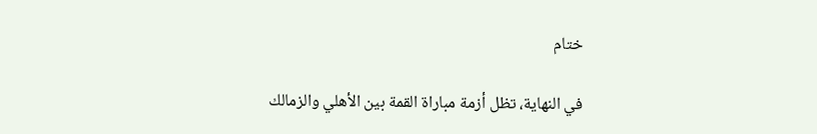ختام

في النهاية، تظل أزمة مباراة القمة بين الأهلي والزمالك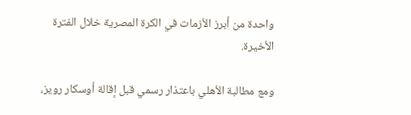واحدة من أبرز الأزمات في الكرة المصرية خلال الفترة الأخيرة.

ومع مطالبة الأهلي باعتذار رسمي قبل إقالة أوسكار رويز،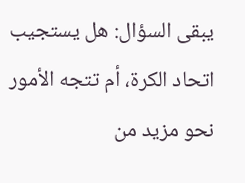يبقى السؤال: هل يستجيب اتحاد الكرة، أم تتجه الأمور نحو مزيد من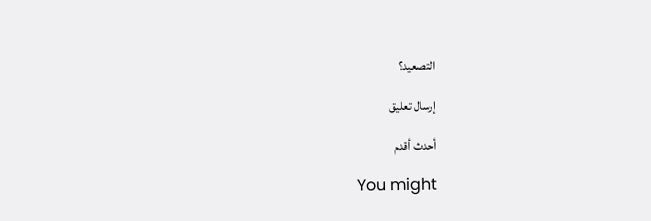التصعيد؟

إرسال تعليق

أحدث أقدم

You might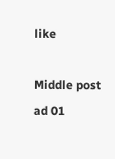like

Middle post ad 01